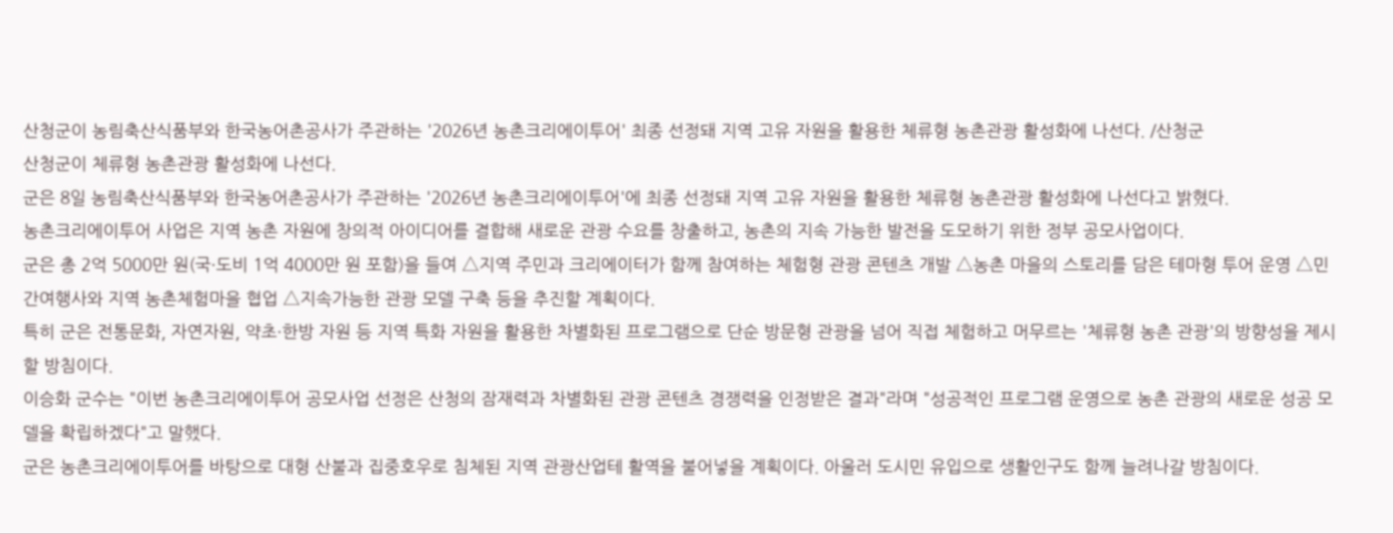산청군이 농림축산식품부와 한국농어촌공사가 주관하는 '2026년 농촌크리에이투어' 최종 선정돼 지역 고유 자원을 활용한 체류형 농촌관광 활성화에 나선다. /산청군
산청군이 체류형 농촌관광 활성화에 나선다.
군은 8일 농림축산식품부와 한국농어촌공사가 주관하는 '2026년 농촌크리에이투어'에 최종 선정돼 지역 고유 자원을 활용한 체류형 농촌관광 활성화에 나선다고 밝혔다.
농촌크리에이투어 사업은 지역 농촌 자원에 창의적 아이디어를 결합해 새로운 관광 수요를 창출하고, 농촌의 지속 가능한 발전을 도모하기 위한 정부 공모사업이다.
군은 총 2억 5000만 원(국·도비 1억 4000만 원 포함)을 들여 △지역 주민과 크리에이터가 함께 참여하는 체험형 관광 콘텐츠 개발 △농촌 마을의 스토리를 담은 테마형 투어 운영 △민간여행사와 지역 농촌체험마을 협업 △지속가능한 관광 모델 구축 등을 추진할 계획이다.
특히 군은 전통문화, 자연자원, 약초·한방 자원 등 지역 특화 자원을 활용한 차별화된 프로그램으로 단순 방문형 관광을 넘어 직접 체험하고 머무르는 '체류형 농촌 관광'의 방향성을 제시할 방침이다.
이승화 군수는 "이번 농촌크리에이투어 공모사업 선정은 산청의 잠재력과 차별화된 관광 콘텐츠 경쟁력을 인정받은 결과"라며 "성공적인 프로그램 운영으로 농촌 관광의 새로운 성공 모델을 확립하겠다"고 말했다.
군은 농촌크리에이투어를 바탕으로 대형 산불과 집중호우로 침체된 지역 관광산업테 활역을 불어넣을 계획이다. 아울러 도시민 유입으로 생활인구도 함께 늘려나갈 방침이다.